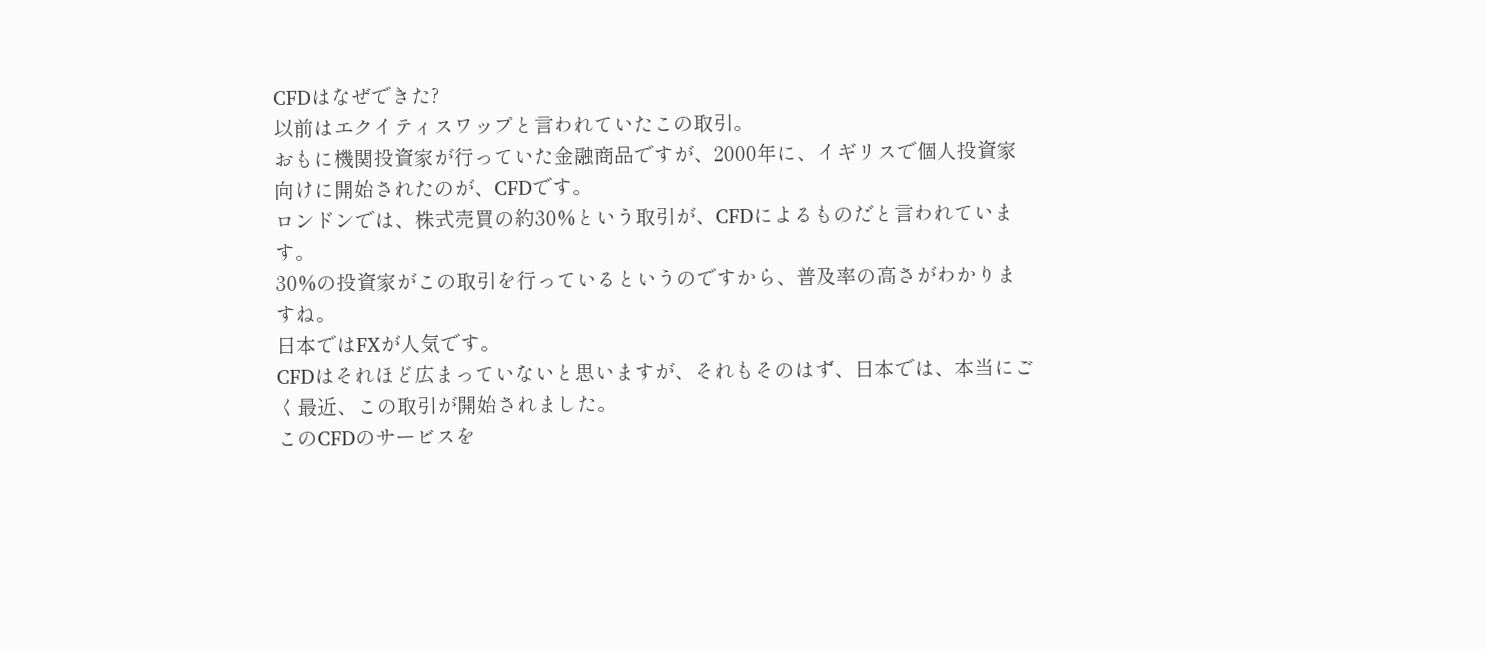CFDはなぜできた?
以前はエクイティスワップと言われていたこの取引。
おもに機関投資家が行っていた金融商品ですが、2000年に、イギリスで個人投資家向けに開始されたのが、CFDです。
ロンドンでは、株式売買の約30%という取引が、CFDによるものだと言われています。
30%の投資家がこの取引を行っているというのですから、普及率の高さがわかりますね。
日本ではFXが人気です。
CFDはそれほど広まっていないと思いますが、それもそのはず、日本では、本当にごく最近、この取引が開始されました。
このCFDのサービスを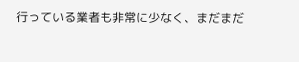行っている業者も非常に少なく、まだまだ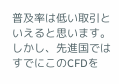普及率は低い取引といえると思います。
しかし、先進国ではすでにこのCFDを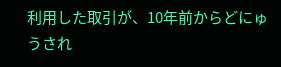利用した取引が、10年前からどにゅうされ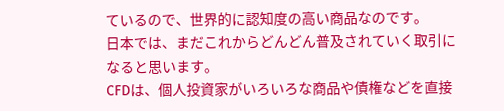ているので、世界的に認知度の高い商品なのです。
日本では、まだこれからどんどん普及されていく取引になると思います。
CFDは、個人投資家がいろいろな商品や債権などを直接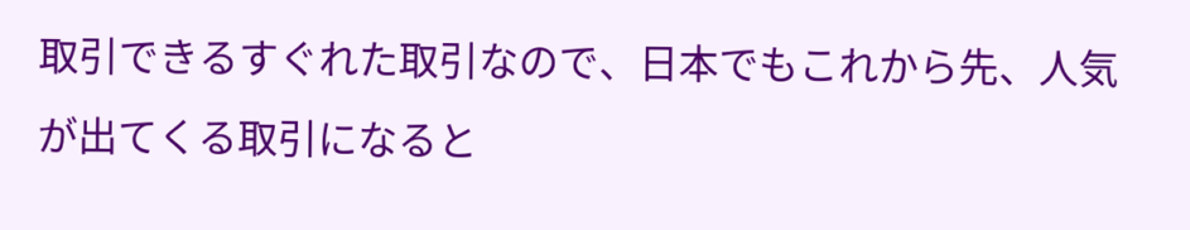取引できるすぐれた取引なので、日本でもこれから先、人気が出てくる取引になると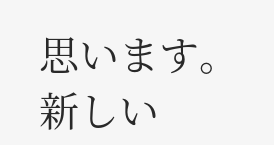思います。
新しい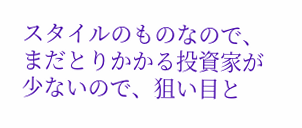スタイルのものなので、まだとりかかる投資家が少ないので、狙い目と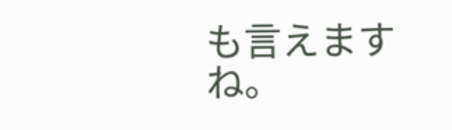も言えますね。